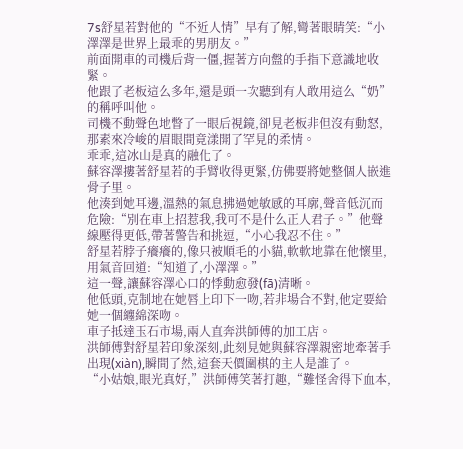7s舒星若對他的“不近人情”早有了解,彎著眼睛笑:“小澤澤是世界上最乖的男朋友。”
前面開車的司機后背一僵,握著方向盤的手指下意識地收緊。
他跟了老板這么多年,還是頭一次聽到有人敢用這么“奶”的稱呼叫他。
司機不動聲色地瞥了一眼后視鏡,卻見老板非但沒有動怒,那素來冷峻的眉眼間竟漾開了罕見的柔情。
乖乖,這冰山是真的融化了。
蘇容澤摟著舒星若的手臂收得更緊,仿佛要將她整個人嵌進骨子里。
他湊到她耳邊,溫熱的氣息拂過她敏感的耳廓,聲音低沉而危險:“別在車上招惹我,我可不是什么正人君子。”他聲線壓得更低,帶著警告和挑逗,“小心我忍不住。”
舒星若脖子癢癢的,像只被順毛的小貓,軟軟地靠在他懷里,用氣音回道:“知道了,小澤澤。”
這一聲,讓蘇容澤心口的悸動愈發(fā)清晰。
他低頭,克制地在她唇上印下一吻,若非場合不對,他定要給她一個纏綿深吻。
車子抵達玉石市場,兩人直奔洪師傅的加工店。
洪師傅對舒星若印象深刻,此刻見她與蘇容澤親密地牽著手出現(xiàn),瞬間了然,這套天價圍棋的主人是誰了。
“小姑娘,眼光真好,”洪師傅笑著打趣,“難怪舍得下血本,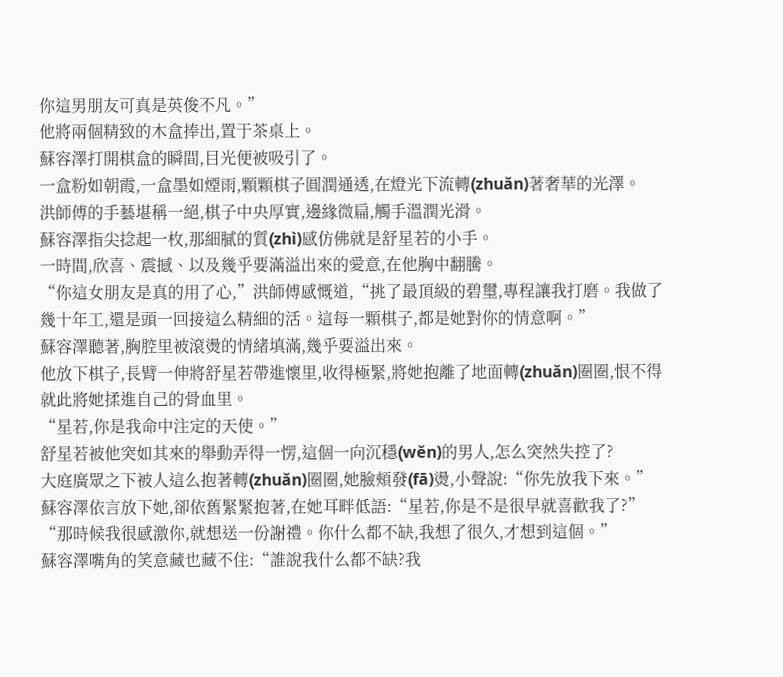你這男朋友可真是英俊不凡。”
他將兩個精致的木盒捧出,置于茶桌上。
蘇容澤打開棋盒的瞬間,目光便被吸引了。
一盒粉如朝霞,一盒墨如煙雨,顆顆棋子圓潤通透,在燈光下流轉(zhuǎn)著奢華的光澤。
洪師傅的手藝堪稱一絕,棋子中央厚實,邊緣微扁,觸手溫潤光滑。
蘇容澤指尖捻起一枚,那細膩的質(zhì)感仿佛就是舒星若的小手。
一時間,欣喜、震撼、以及幾乎要滿溢出來的愛意,在他胸中翻騰。
“你這女朋友是真的用了心,”洪師傅感慨道,“挑了最頂級的碧璽,專程讓我打磨。我做了幾十年工,還是頭一回接這么精細的活。這每一顆棋子,都是她對你的情意啊。”
蘇容澤聽著,胸腔里被滾燙的情緒填滿,幾乎要溢出來。
他放下棋子,長臂一伸將舒星若帶進懷里,收得極緊,將她抱離了地面轉(zhuǎn)圈圈,恨不得就此將她揉進自己的骨血里。
“星若,你是我命中注定的天使。”
舒星若被他突如其來的舉動弄得一愣,這個一向沉穩(wěn)的男人,怎么突然失控了?
大庭廣眾之下被人這么抱著轉(zhuǎn)圈圈,她臉頰發(fā)燙,小聲說:“你先放我下來。”
蘇容澤依言放下她,卻依舊緊緊抱著,在她耳畔低語:“星若,你是不是很早就喜歡我了?”
“那時候我很感激你,就想送一份謝禮。你什么都不缺,我想了很久,才想到這個。”
蘇容澤嘴角的笑意藏也藏不住:“誰說我什么都不缺?我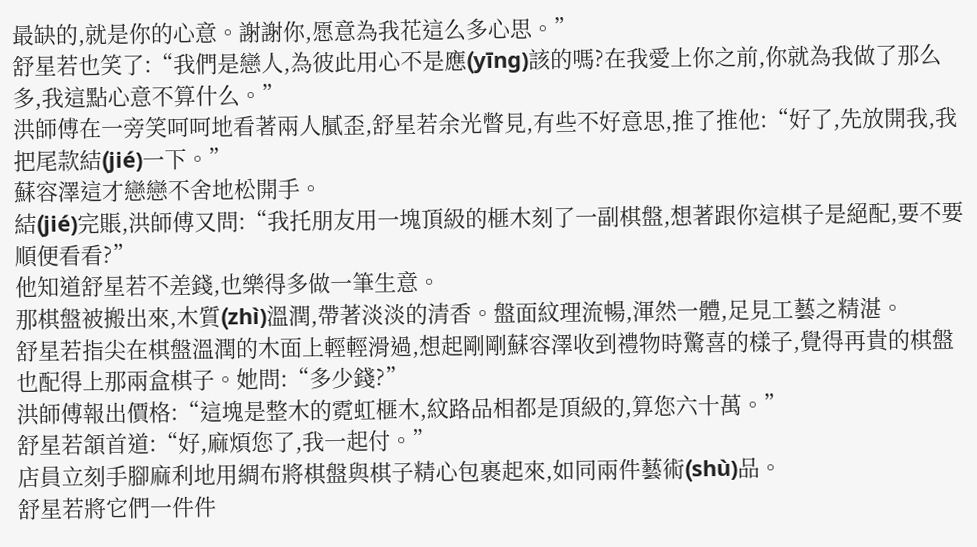最缺的,就是你的心意。謝謝你,愿意為我花這么多心思。”
舒星若也笑了:“我們是戀人,為彼此用心不是應(yīng)該的嗎?在我愛上你之前,你就為我做了那么多,我這點心意不算什么。”
洪師傅在一旁笑呵呵地看著兩人膩歪,舒星若余光瞥見,有些不好意思,推了推他:“好了,先放開我,我把尾款結(jié)一下。”
蘇容澤這才戀戀不舍地松開手。
結(jié)完賬,洪師傅又問:“我托朋友用一塊頂級的榧木刻了一副棋盤,想著跟你這棋子是絕配,要不要順便看看?”
他知道舒星若不差錢,也樂得多做一筆生意。
那棋盤被搬出來,木質(zhì)溫潤,帶著淡淡的清香。盤面紋理流暢,渾然一體,足見工藝之精湛。
舒星若指尖在棋盤溫潤的木面上輕輕滑過,想起剛剛蘇容澤收到禮物時驚喜的樣子,覺得再貴的棋盤也配得上那兩盒棋子。她問:“多少錢?”
洪師傅報出價格:“這塊是整木的霓虹榧木,紋路品相都是頂級的,算您六十萬。”
舒星若頷首道:“好,麻煩您了,我一起付。”
店員立刻手腳麻利地用綢布將棋盤與棋子精心包裹起來,如同兩件藝術(shù)品。
舒星若將它們一件件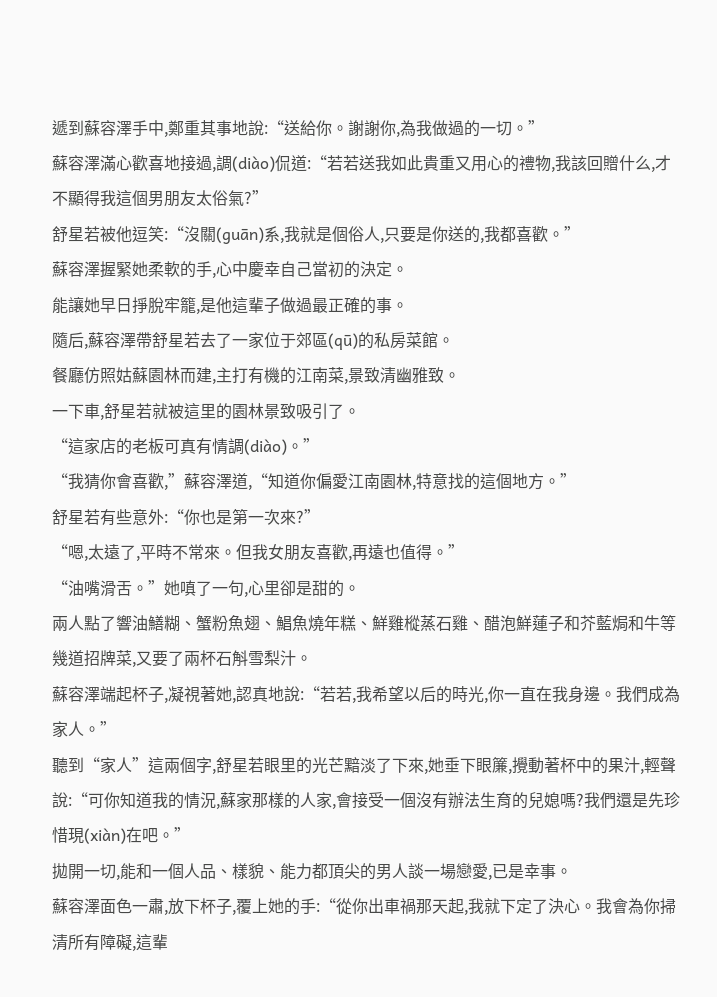遞到蘇容澤手中,鄭重其事地說:“送給你。謝謝你,為我做過的一切。”
蘇容澤滿心歡喜地接過,調(diào)侃道:“若若送我如此貴重又用心的禮物,我該回贈什么,才不顯得我這個男朋友太俗氣?”
舒星若被他逗笑:“沒關(guān)系,我就是個俗人,只要是你送的,我都喜歡。”
蘇容澤握緊她柔軟的手,心中慶幸自己當初的決定。
能讓她早日掙脫牢籠,是他這輩子做過最正確的事。
隨后,蘇容澤帶舒星若去了一家位于郊區(qū)的私房菜館。
餐廳仿照姑蘇園林而建,主打有機的江南菜,景致清幽雅致。
一下車,舒星若就被這里的園林景致吸引了。
“這家店的老板可真有情調(diào)。”
“我猜你會喜歡,”蘇容澤道,“知道你偏愛江南園林,特意找的這個地方。”
舒星若有些意外:“你也是第一次來?”
“嗯,太遠了,平時不常來。但我女朋友喜歡,再遠也值得。”
“油嘴滑舌。”她嗔了一句,心里卻是甜的。
兩人點了響油鱔糊、蟹粉魚翅、鯧魚燒年糕、鮮雞樅蒸石雞、醋泡鮮蓮子和芥藍焗和牛等幾道招牌菜,又要了兩杯石斛雪梨汁。
蘇容澤端起杯子,凝視著她,認真地說:“若若,我希望以后的時光,你一直在我身邊。我們成為家人。”
聽到“家人”這兩個字,舒星若眼里的光芒黯淡了下來,她垂下眼簾,攪動著杯中的果汁,輕聲說:“可你知道我的情況,蘇家那樣的人家,會接受一個沒有辦法生育的兒媳嗎?我們還是先珍惜現(xiàn)在吧。”
拋開一切,能和一個人品、樣貌、能力都頂尖的男人談一場戀愛,已是幸事。
蘇容澤面色一肅,放下杯子,覆上她的手:“從你出車禍那天起,我就下定了決心。我會為你掃清所有障礙,這輩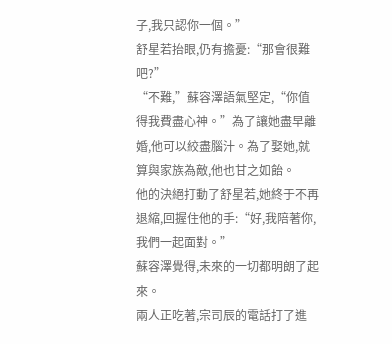子,我只認你一個。”
舒星若抬眼,仍有擔憂:“那會很難吧?”
“不難,”蘇容澤語氣堅定,“你值得我費盡心神。”為了讓她盡早離婚,他可以絞盡腦汁。為了娶她,就算與家族為敵,他也甘之如飴。
他的決絕打動了舒星若,她終于不再退縮,回握住他的手:“好,我陪著你,我們一起面對。”
蘇容澤覺得,未來的一切都明朗了起來。
兩人正吃著,宗司辰的電話打了進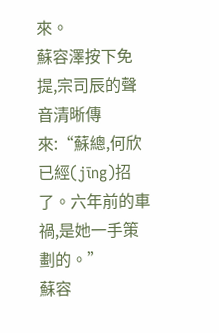來。
蘇容澤按下免提,宗司辰的聲音清晰傳來:“蘇總,何欣已經(jīng)招了。六年前的車禍,是她一手策劃的。”
蘇容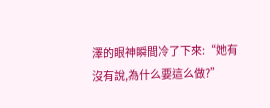澤的眼神瞬間冷了下來:“她有沒有說,為什么要這么做?”